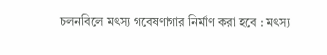চলনবিলে মৎস্য গবেষণাগার নির্মাণ করা হবে : মৎস্য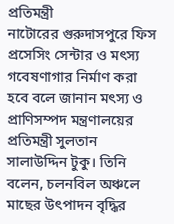প্রতিমন্ত্রী
নাটোরের গুরুদাসপুরে ফিস প্রসেসিং সেন্টার ও মৎস্য গবেষণাগার নির্মাণ করা হবে বলে জানান মৎস্য ও প্রাণিসম্পদ মন্ত্রণালয়ের প্রতিমন্ত্রী সুলতান সালাউদ্দিন টুকু। তিনি বলেন, চলনবিল অঞ্চলে মাছের উৎপাদন বৃদ্ধির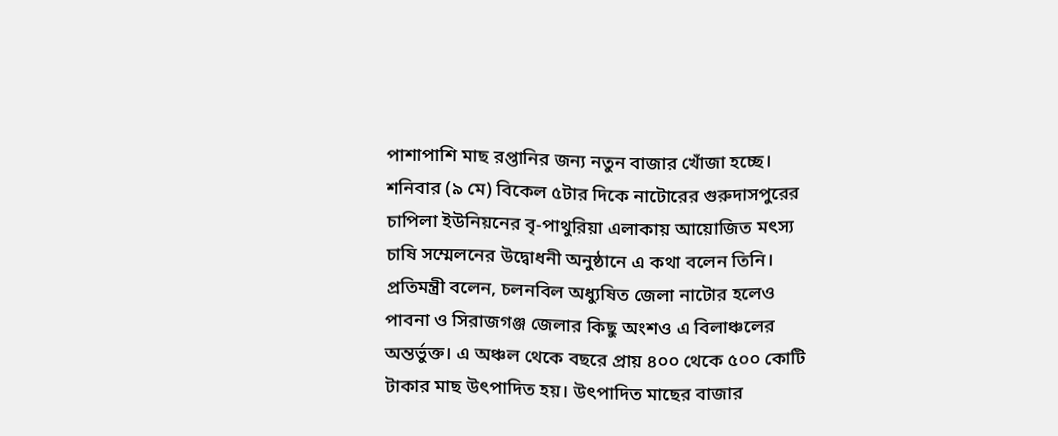পাশাপাশি মাছ রপ্তানির জন্য নতুন বাজার খোঁজা হচ্ছে। শনিবার (৯ মে) বিকেল ৫টার দিকে নাটোরের গুরুদাসপুরের চাপিলা ইউনিয়নের বৃ-পাথুরিয়া এলাকায় আয়োজিত মৎস্য চাষি সম্মেলনের উদ্বোধনী অনুষ্ঠানে এ কথা বলেন তিনি। প্রতিমন্ত্রী বলেন, চলনবিল অধ্যুষিত জেলা নাটোর হলেও পাবনা ও সিরাজগঞ্জ জেলার কিছু অংশও এ বিলাঞ্চলের অন্তর্ভুক্ত। এ অঞ্চল থেকে বছরে প্রায় ৪০০ থেকে ৫০০ কোটি টাকার মাছ উৎপাদিত হয়। উৎপাদিত মাছের বাজার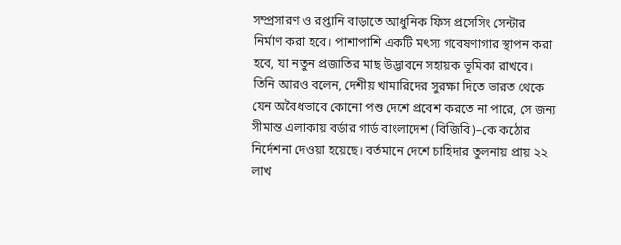সম্প্রসারণ ও রপ্তানি বাড়াতে আধুনিক ফিস প্রসেসিং সেন্টার নির্মাণ করা হবে। পাশাপাশি একটি মৎস্য গবেষণাগার স্থাপন করা হবে, যা নতুন প্রজাতির মাছ উদ্ভাবনে সহায়ক ভূমিকা রাখবে। তিনি আরও বলেন, দেশীয় খামারিদের সুরক্ষা দিতে ভারত থেকে যেন অবৈধভাবে কোনো পশু দেশে প্রবেশ করতে না পারে, সে জন্য সীমান্ত এলাকায় বর্ডার গার্ড বাংলাদেশ (বিজিবি)–কে কঠোর নির্দেশনা দেওয়া হয়েছে। বর্তমানে দেশে চাহিদার তুলনায় প্রায় ২২ লাখ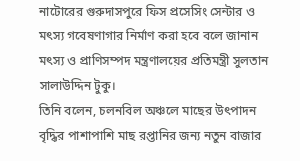নাটোরের গুরুদাসপুরে ফিস প্রসেসিং সেন্টার ও মৎস্য গবেষণাগার নির্মাণ করা হবে বলে জানান মৎস্য ও প্রাণিসম্পদ মন্ত্রণালয়ের প্রতিমন্ত্রী সুলতান সালাউদ্দিন টুকু।
তিনি বলেন, চলনবিল অঞ্চলে মাছের উৎপাদন বৃদ্ধির পাশাপাশি মাছ রপ্তানির জন্য নতুন বাজার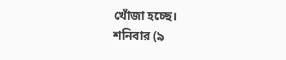খোঁজা হচ্ছে।
শনিবার (৯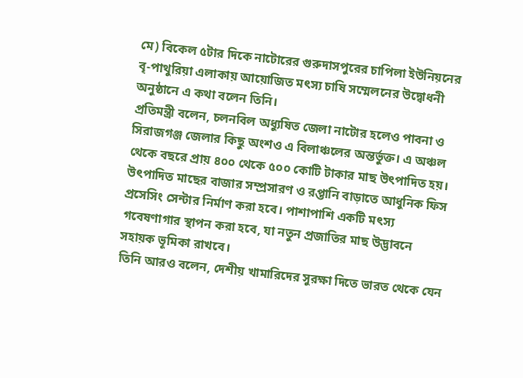মে) বিকেল ৫টার দিকে নাটোরের গুরুদাসপুরের চাপিলা ইউনিয়নের বৃ-পাথুরিয়া এলাকায় আয়োজিত মৎস্য চাষি সম্মেলনের উদ্বোধনী অনুষ্ঠানে এ কথা বলেন তিনি।
প্রতিমন্ত্রী বলেন, চলনবিল অধ্যুষিত জেলা নাটোর হলেও পাবনা ও সিরাজগঞ্জ জেলার কিছু অংশও এ বিলাঞ্চলের অন্তর্ভুক্ত। এ অঞ্চল থেকে বছরে প্রায় ৪০০ থেকে ৫০০ কোটি টাকার মাছ উৎপাদিত হয়। উৎপাদিত মাছের বাজার সম্প্রসারণ ও রপ্তানি বাড়াতে আধুনিক ফিস প্রসেসিং সেন্টার নির্মাণ করা হবে। পাশাপাশি একটি মৎস্য গবেষণাগার স্থাপন করা হবে, যা নতুন প্রজাতির মাছ উদ্ভাবনে সহায়ক ভূমিকা রাখবে।
তিনি আরও বলেন, দেশীয় খামারিদের সুরক্ষা দিতে ভারত থেকে যেন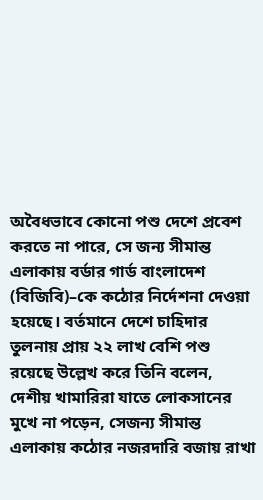অবৈধভাবে কোনো পশু দেশে প্রবেশ করতে না পারে, সে জন্য সীমান্ত এলাকায় বর্ডার গার্ড বাংলাদেশ (বিজিবি)–কে কঠোর নির্দেশনা দেওয়া হয়েছে। বর্তমানে দেশে চাহিদার তুলনায় প্রায় ২২ লাখ বেশি পশু রয়েছে উল্লেখ করে তিনি বলেন, দেশীয় খামারিরা যাতে লোকসানের মুখে না পড়েন, সেজন্য সীমান্ত এলাকায় কঠোর নজরদারি বজায় রাখা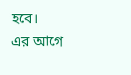হবে।
এর আগে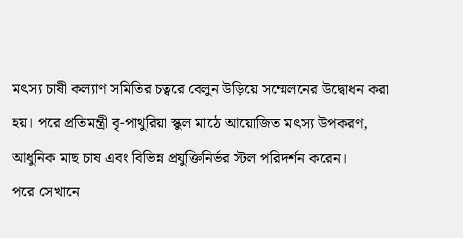মৎস্য চাষী কল্যাণ সমিতির চত্বরে বেলুন উড়িয়ে সম্মেলনের উদ্বোধন করা হয়। পরে প্রতিমন্ত্রী বৃ-পাথুরিয়া স্কুল মাঠে আয়োজিত মৎস্য উপকরণ, আধুনিক মাছ চাষ এবং বিভিন্ন প্রযুক্তিনির্ভর স্টল পরিদর্শন করেন।
পরে সেখানে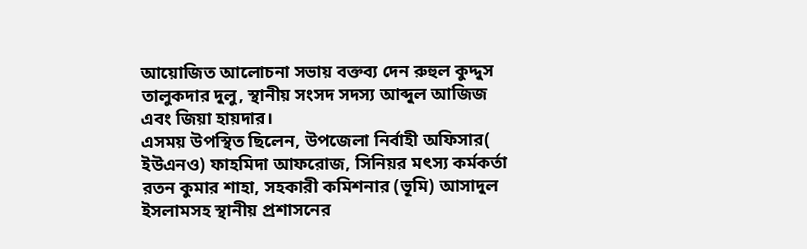আয়োজিত আলোচনা সভায় বক্তব্য দেন রুহুল কুদ্দুস তালুকদার দুলু, স্থানীয় সংসদ সদস্য আব্দুল আজিজ এবং জিয়া হায়দার।
এসময় উপস্থিত ছিলেন, উপজেলা নির্বাহী অফিসার( ইউএনও) ফাহমিদা আফরোজ, সিনিয়র মৎস্য কর্মকর্তা রতন কুমার শাহা, সহকারী কমিশনার (ভূমি) আসাদুল ইসলামসহ স্থানীয় প্রশাসনের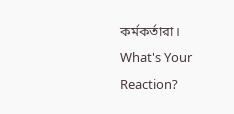কর্মকর্তারা।
What's Your Reaction?